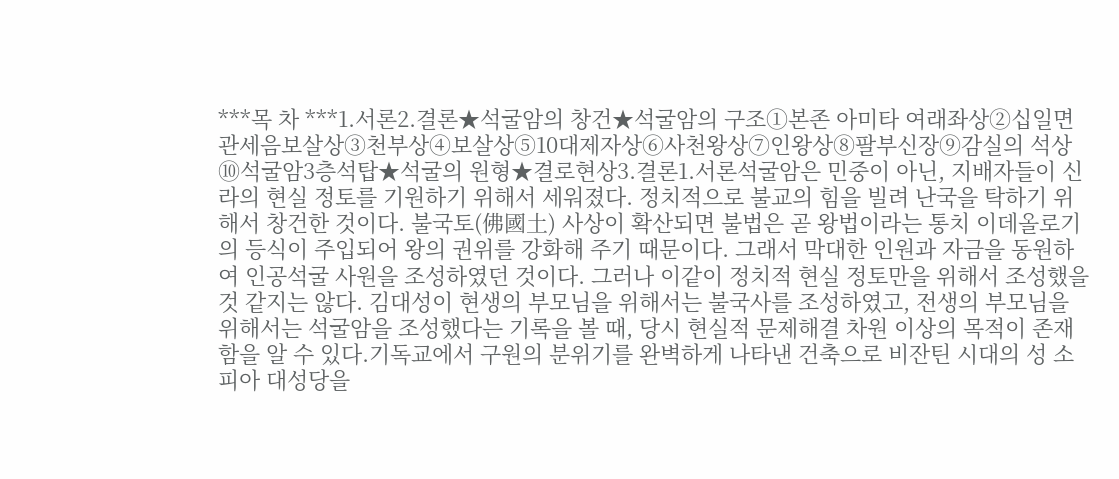***목 차 ***1.서론2.결론★석굴암의 창건★석굴암의 구조①본존 아미타 여래좌상②십일면관세음보살상③천부상④보살상⑤10대제자상⑥사천왕상⑦인왕상⑧팔부신장⑨감실의 석상⑩석굴암3층석탑★석굴의 원형★결로현상3.결론1.서론석굴암은 민중이 아닌, 지배자들이 신라의 현실 정토를 기원하기 위해서 세워졌다. 정치적으로 불교의 힘을 빌려 난국을 탁하기 위해서 창건한 것이다. 불국토(佛國土) 사상이 확산되면 불법은 곧 왕법이라는 통치 이데올로기의 등식이 주입되어 왕의 권위를 강화해 주기 때문이다. 그래서 막대한 인원과 자금을 동원하여 인공석굴 사원을 조성하였던 것이다. 그러나 이같이 정치적 현실 정토만을 위해서 조성했을 것 같지는 않다. 김대성이 현생의 부모님을 위해서는 불국사를 조성하였고, 전생의 부모님을 위해서는 석굴암을 조성했다는 기록을 볼 때, 당시 현실적 문제해결 차원 이상의 목적이 존재함을 알 수 있다.기독교에서 구원의 분위기를 완벽하게 나타낸 건축으로 비잔틴 시대의 성 소피아 대성당을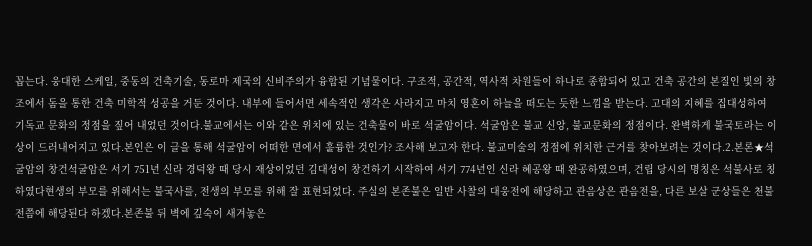꼽는다. 웅대한 스케일, 중동의 건축기술, 동로마 제국의 신비주의가 융합된 기념물이다. 구조적, 공간적, 역사적 차원들이 하나로 종합되어 있고 건축 공간의 본질인 빛의 창조에서 돔을 통한 건축 미학적 성공을 거둔 것이다. 내부에 들어서면 세속적인 생각은 사라지고 마치 영혼이 하늘을 떠도는 듯한 느낌을 받는다. 고대의 지혜를 집대성하여 기독교 문화의 정점을 짚어 내었던 것이다.불교에서는 이와 같은 위치에 있는 건축물이 바로 석굴암이다. 석굴암은 불교 신앙, 불교문화의 정점이다. 완벽하게 불국토라는 이상이 드러내어지고 있다.본인은 이 글을 통해 석굴암이 어떠한 면에서 훌륭한 것인가? 조사해 보고자 한다. 불교미술의 정점에 위치한 근거를 찾아보려는 것이다.2.본론★석굴암의 창건석굴암은 서기 751년 신라 경덕왕 때 당시 재상이었던 김대성이 창건하기 시작하여 서기 774년인 신라 혜공왕 때 완공하였으며, 건립 당시의 명칭은 석불사로 칭하였다현생의 부모를 위해서는 불국사를, 전생의 부모를 위해 잘 표현되었다. 주실의 본존불은 일반 사찰의 대웅전에 해당하고 관음상은 관음전을, 다른 보살 군상들은 천불전쯤에 해당된다 하겠다.본존불 뒤 벽에 깊숙이 새겨놓은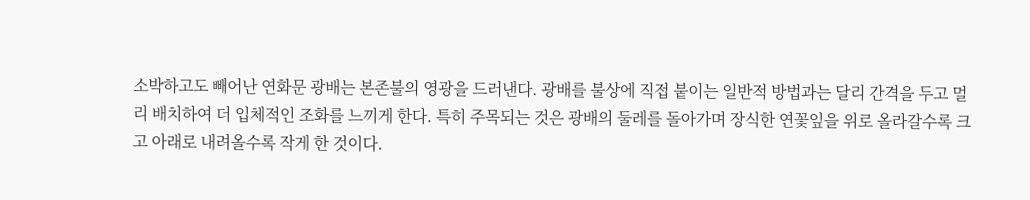소박하고도 빼어난 연화문 광배는 본존불의 영광을 드러낸다. 광배를 불상에 직접 붙이는 일반적 방법과는 달리 간격을 두고 멀리 배치하여 더 입체적인 조화를 느끼게 한다. 특히 주목되는 것은 광배의 둘레를 돌아가며 장식한 연꽃잎을 위로 올라갈수록 크고 아래로 내려올수록 작게 한 것이다.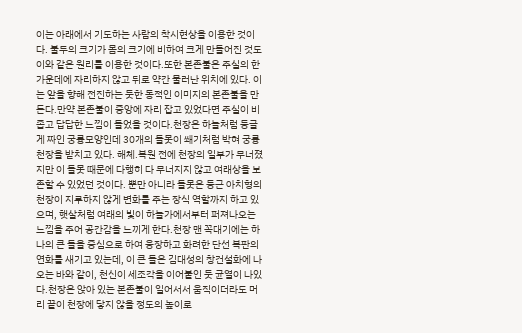이는 아래에서 기도하는 사람의 착시현상을 이용한 것이다. 불두의 크기가 몸의 크기에 비하여 크게 만들어진 것도 이와 같은 원리를 이용한 것이다.또한 본존불은 주실의 한가운데에 자리하지 않고 뒤로 약간 물러난 위치에 있다. 이는 앞을 향해 전진하는 듯한 동적인 이미지의 본존불을 만든다.만약 본존불이 중앙에 자리 잡고 있었다면 주실이 비좁고 답답한 느낌이 들었을 것이다.천장은 하늘처럼 둥글게 짜인 궁륭모양인데 30개의 돌못이 쐐기처럼 박혀 궁륭천장을 받치고 있다. 해체.복원 전에 천장의 일부가 무너졌지만 이 돌못 때문에 다행히 다 무너지지 않고 여래상을 보존할 수 있었던 것이다. 뿐만 아니라 돌못은 둥근 아치형의 천장이 지루하지 않게 변화를 주는 장식 역할까지 하고 있으며, 햇살처럼 여래의 빛이 하늘가에서부터 퍼져나오는 느낌을 주어 공간감을 느끼게 한다.천장 맨 꼭대기에는 하나의 큰 돌을 중심으로 하여 웅장하고 화려한 단선 복판의 연화를 새기고 있는데, 이 큰 돌은 김대성의 창건설화에 나오는 바와 같이, 천신이 세조각을 이어붙인 듯 균열이 나있다.천장은 앉아 있는 본존불이 일어서서 움직이더라도 머리 끝이 천장에 닿지 않을 정도의 높이로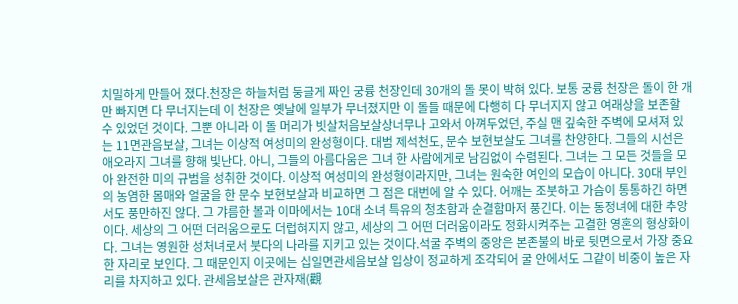치밀하게 만들어 졌다.천장은 하늘처럼 둥글게 짜인 궁륭 천장인데 30개의 돌 못이 박혀 있다. 보통 궁륭 천장은 돌이 한 개만 빠지면 다 무너지는데 이 천장은 옛날에 일부가 무너졌지만 이 돌들 때문에 다행히 다 무너지지 않고 여래상을 보존할 수 있었던 것이다. 그뿐 아니라 이 돌 머리가 빗살처음보살상너무나 고와서 아껴두었던, 주실 맨 깊숙한 주벽에 모셔져 있는 11면관음보살, 그녀는 이상적 여성미의 완성형이다. 대범 제석천도, 문수 보현보살도 그녀를 찬양한다. 그들의 시선은 애오라지 그녀를 향해 빛난다. 아니, 그들의 아름다움은 그녀 한 사람에게로 남김없이 수렴된다. 그녀는 그 모든 것들을 모아 완전한 미의 규범을 성취한 것이다. 이상적 여성미의 완성형이라지만, 그녀는 원숙한 여인의 모습이 아니다. 30대 부인의 농염한 몸매와 얼굴을 한 문수 보현보살과 비교하면 그 점은 대번에 알 수 있다. 어깨는 조붓하고 가슴이 통통하긴 하면서도 풍만하진 않다. 그 갸름한 볼과 이마에서는 10대 소녀 특유의 청초함과 순결함마저 풍긴다. 이는 동정녀에 대한 추앙이다. 세상의 그 어떤 더러움으로도 더럽혀지지 않고, 세상의 그 어떤 더러움이라도 정화시켜주는 고결한 영혼의 형상화이다. 그녀는 영원한 성처녀로서 붓다의 나라를 지키고 있는 것이다.석굴 주벽의 중앙은 본존불의 바로 뒷면으로서 가장 중요한 자리로 보인다. 그 때문인지 이곳에는 십일면관세음보살 입상이 정교하게 조각되어 굴 안에서도 그같이 비중이 높은 자리를 차지하고 있다. 관세음보살은 관자재(觀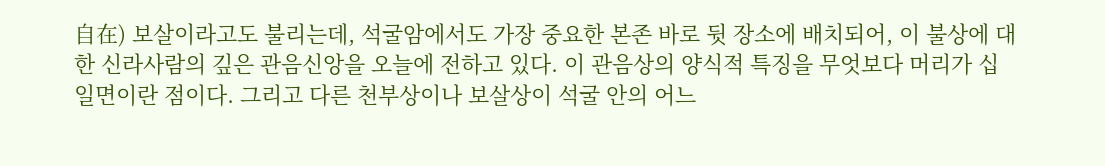自在) 보살이라고도 불리는데, 석굴암에서도 가장 중요한 본존 바로 뒷 장소에 배치되어, 이 불상에 대한 신라사람의 깊은 관음신앙을 오늘에 전하고 있다. 이 관음상의 양식적 특징을 무엇보다 머리가 십일면이란 점이다. 그리고 다른 천부상이나 보살상이 석굴 안의 어느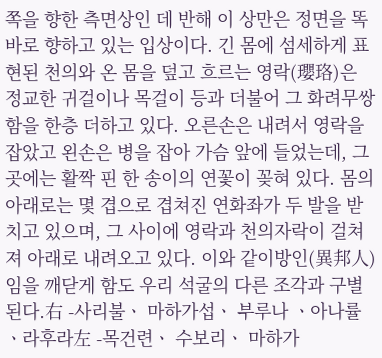쪽을 향한 측면상인 데 반해 이 상만은 정면을 똑바로 향하고 있는 입상이다. 긴 몸에 섬세하게 표현된 천의와 온 몸을 덮고 흐르는 영락(瓔珞)은 정교한 귀걸이나 목걸이 등과 더불어 그 화려무쌍함을 한층 더하고 있다. 오른손은 내려서 영락을 잡았고 왼손은 병을 잡아 가슴 앞에 들었는데, 그곳에는 활짝 핀 한 송이의 연꽃이 꽂혀 있다. 몸의 아래로는 몇 겹으로 겹쳐진 연화좌가 두 발을 받치고 있으며, 그 사이에 영락과 천의자락이 걸쳐져 아래로 내려오고 있다. 이와 같이방인(異邦人)임을 깨닫게 함도 우리 석굴의 다른 조각과 구별된다.右 -사리불ㆍ 마하가섭ㆍ 부루나 ㆍ아나률 ㆍ라후라左 -목건련ㆍ 수보리ㆍ 마하가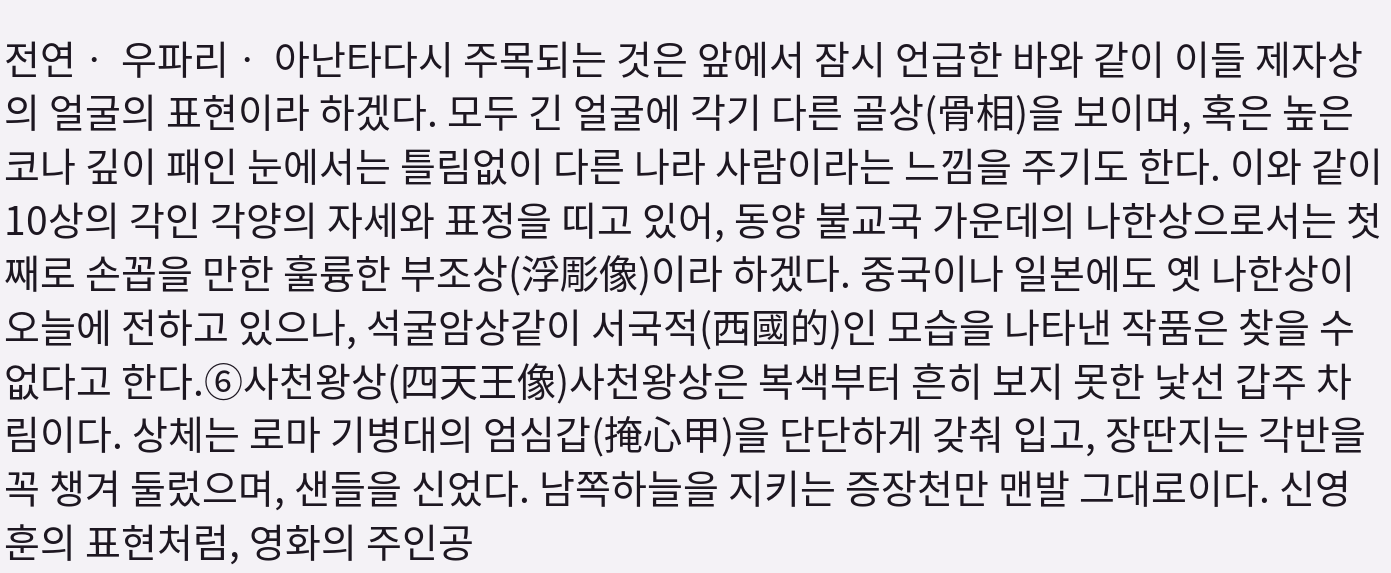전연ㆍ 우파리ㆍ 아난타다시 주목되는 것은 앞에서 잠시 언급한 바와 같이 이들 제자상의 얼굴의 표현이라 하겠다. 모두 긴 얼굴에 각기 다른 골상(骨相)을 보이며, 혹은 높은 코나 깊이 패인 눈에서는 틀림없이 다른 나라 사람이라는 느낌을 주기도 한다. 이와 같이 10상의 각인 각양의 자세와 표정을 띠고 있어, 동양 불교국 가운데의 나한상으로서는 첫째로 손꼽을 만한 훌륭한 부조상(浮彫像)이라 하겠다. 중국이나 일본에도 옛 나한상이 오늘에 전하고 있으나, 석굴암상같이 서국적(西國的)인 모습을 나타낸 작품은 찾을 수 없다고 한다.⑥사천왕상(四天王像)사천왕상은 복색부터 흔히 보지 못한 낯선 갑주 차림이다. 상체는 로마 기병대의 엄심갑(掩心甲)을 단단하게 갖춰 입고, 장딴지는 각반을 꼭 챙겨 둘렀으며, 샌들을 신었다. 남쪽하늘을 지키는 증장천만 맨발 그대로이다. 신영훈의 표현처럼, 영화의 주인공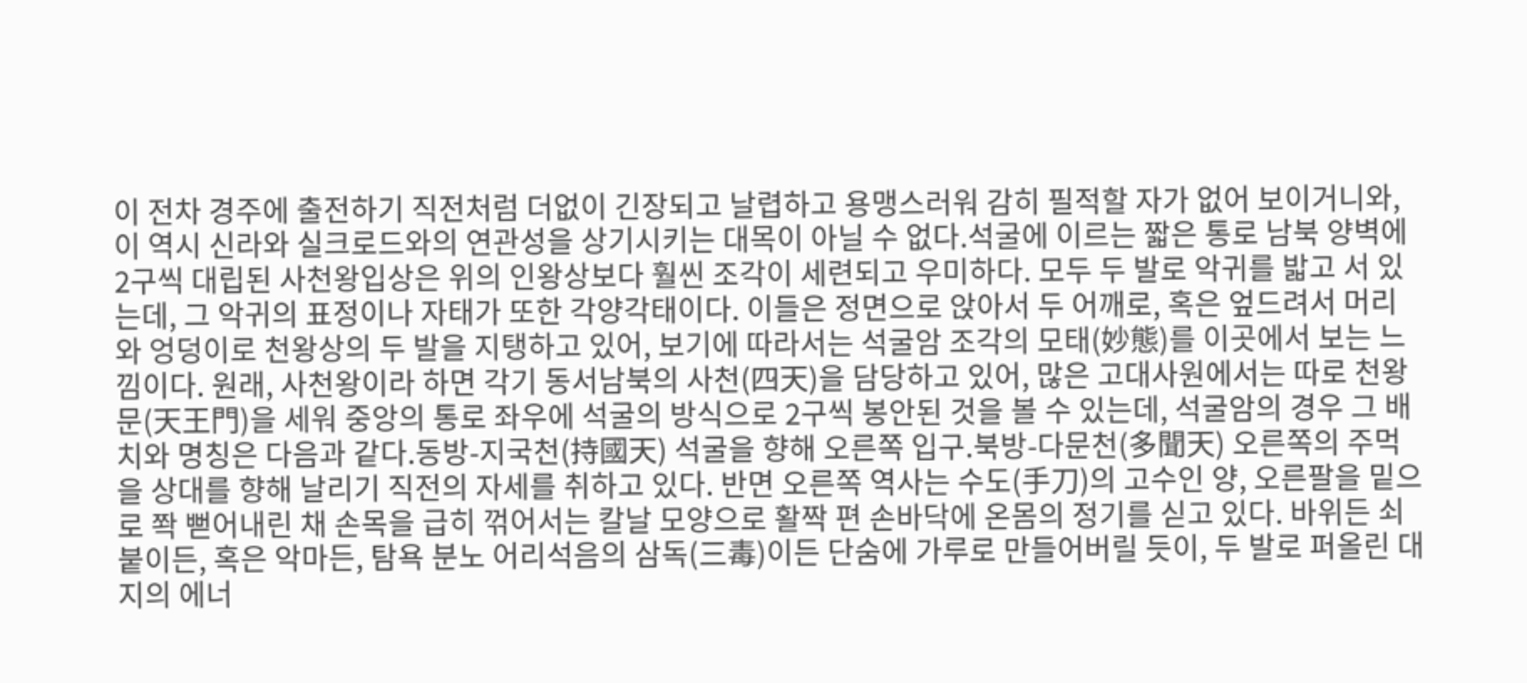이 전차 경주에 출전하기 직전처럼 더없이 긴장되고 날렵하고 용맹스러워 감히 필적할 자가 없어 보이거니와, 이 역시 신라와 실크로드와의 연관성을 상기시키는 대목이 아닐 수 없다.석굴에 이르는 짧은 통로 남북 양벽에 2구씩 대립된 사천왕입상은 위의 인왕상보다 훨씬 조각이 세련되고 우미하다. 모두 두 발로 악귀를 밟고 서 있는데, 그 악귀의 표정이나 자태가 또한 각양각태이다. 이들은 정면으로 앉아서 두 어깨로, 혹은 엎드려서 머리와 엉덩이로 천왕상의 두 발을 지탱하고 있어, 보기에 따라서는 석굴암 조각의 모태(妙態)를 이곳에서 보는 느낌이다. 원래, 사천왕이라 하면 각기 동서남북의 사천(四天)을 담당하고 있어, 많은 고대사원에서는 따로 천왕문(天王門)을 세워 중앙의 통로 좌우에 석굴의 방식으로 2구씩 봉안된 것을 볼 수 있는데, 석굴암의 경우 그 배치와 명칭은 다음과 같다.동방-지국천(持國天) 석굴을 향해 오른쪽 입구.북방-다문천(多聞天) 오른쪽의 주먹을 상대를 향해 날리기 직전의 자세를 취하고 있다. 반면 오른쪽 역사는 수도(手刀)의 고수인 양, 오른팔을 밑으로 쫙 뻗어내린 채 손목을 급히 꺾어서는 칼날 모양으로 활짝 편 손바닥에 온몸의 정기를 싣고 있다. 바위든 쇠붙이든, 혹은 악마든, 탐욕 분노 어리석음의 삼독(三毒)이든 단숨에 가루로 만들어버릴 듯이, 두 발로 퍼올린 대지의 에너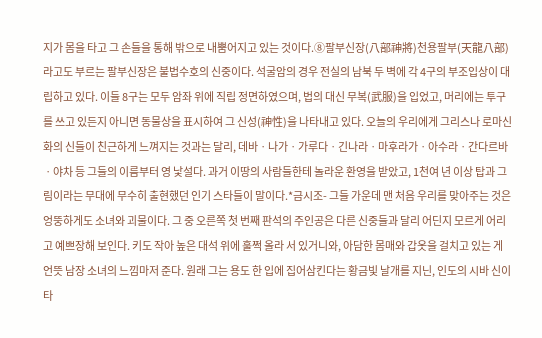지가 몸을 타고 그 손들을 통해 밖으로 내뿜어지고 있는 것이다.⑧팔부신장(八部神將)천용팔부(天龍八部)라고도 부르는 팔부신장은 불법수호의 신중이다. 석굴암의 경우 전실의 남북 두 벽에 각 4구의 부조입상이 대립하고 있다. 이들 8구는 모두 암좌 위에 직립 정면하였으며, 법의 대신 무복(武服)을 입었고, 머리에는 투구를 쓰고 있든지 아니면 동물상을 표시하여 그 신성(神性)을 나타내고 있다. 오늘의 우리에게 그리스나 로마신화의 신들이 친근하게 느껴지는 것과는 달리, 데바ㆍ나가ㆍ가루다ㆍ긴나라ㆍ마후라가ㆍ아수라ㆍ간다르바ㆍ야차 등 그들의 이름부터 영 낯설다. 과거 이땅의 사람들한테 놀라운 환영을 받았고, 1천여 년 이상 탑과 그림이라는 무대에 무수히 출현했던 인기 스타들이 말이다.*금시조- 그들 가운데 맨 처음 우리를 맞아주는 것은 엉뚱하게도 소녀와 괴물이다. 그 중 오른쪽 첫 번째 판석의 주인공은 다른 신중들과 달리 어딘지 모르게 어리고 예쁘장해 보인다. 키도 작아 높은 대석 위에 훌쩍 올라 서 있거니와, 아담한 몸매와 갑옷을 걸치고 있는 게 언뜻 남장 소녀의 느낌마저 준다. 원래 그는 용도 한 입에 집어삼킨다는 황금빛 날개를 지닌, 인도의 시바 신이 타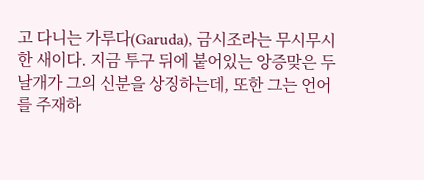고 다니는 가루다(Garuda), 금시조라는 무시무시한 새이다. 지금 투구 뒤에 붙어있는 앙증맞은 두 날개가 그의 신분을 상징하는데, 또한 그는 언어를 주재하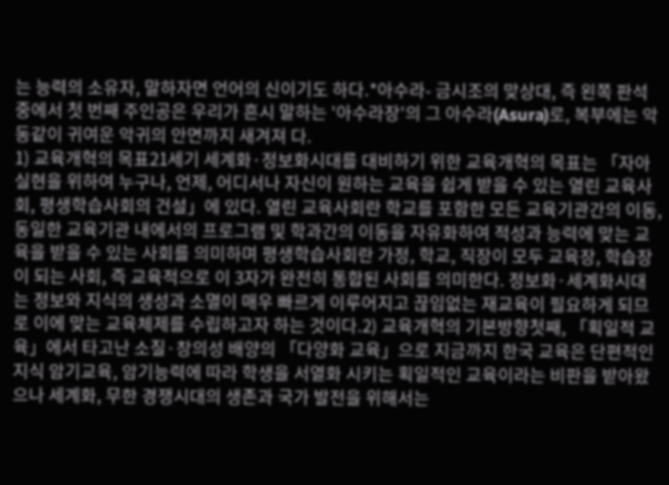는 능력의 소유자, 말하자면 언어의 신이기도 하다.*아수라- 금시조의 맞상대, 즉 왼쪽 판석 중에서 첫 번째 주인공은 우리가 흔시 말하는 '아수라장'의 그 아수라(Asura)로, 복부에는 악동같이 귀여운 악귀의 안면까지 새겨져 다.
1) 교육개혁의 목표21세기 세계화·정보화시대를 대비하기 위한 교육개혁의 목표는 「자아 실현을 위하여 누구나, 언제, 어디서나 자신이 원하는 교육을 쉽게 받을 수 있는 열린 교육사회, 평생학습사회의 건설」에 있다. 열린 교육사회란 학교를 포함한 모든 교육기관간의 이동, 동일한 교육기관 내에서의 프로그램 및 학과간의 이동을 자유화하여 적성과 능력에 맞는 교육을 받을 수 있는 사회를 의미하며 평생학습사회란 가정, 학교, 직장이 모두 교육장, 학습장이 되는 사회, 즉 교육적으로 이 3자가 완전히 통합된 사회를 의미한다. 정보화·세계화시대는 정보와 지식의 생성과 소멸이 매우 빠르게 이루어지고 끊임없는 재교육이 필요하게 되므로 이에 맞는 교육체제를 수립하고자 하는 것이다.2) 교육개혁의 기본방향첫째, 「획일적 교육」에서 타고난 소질·창의성 배양의 「다양화 교육」으로 지금까지 한국 교육은 단편적인 지식 암기교육, 암기능력에 따라 학생을 서열화 시키는 획일적인 교육이라는 비판을 받아왔으나 세계화, 무한 경쟁시대의 생존과 국가 발전을 위해서는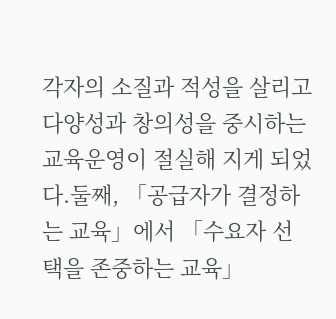각자의 소질과 적성을 살리고 다양성과 창의성을 중시하는 교육운영이 절실해 지게 되었다.둘째, 「공급자가 결정하는 교육」에서 「수요자 선택을 존중하는 교육」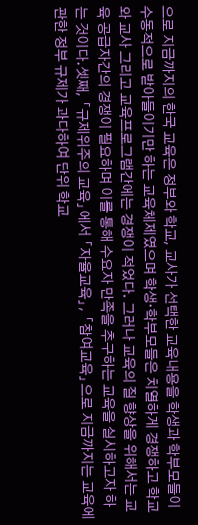으로 지금까지의 한국 교육은 정부와 학교, 교사가 선택한 교육내용을 학생과 학부모들이 수동적으로 받아들이기만 하는 교육체제였으며 학생·학부모들은 치열하게 경쟁하고 학교와 교사 그리고 교육프로그램간에는 경쟁이 적었다. 그러나 교육의 질 향상을 위해서는 교육 공급자간의 경쟁이 필요하며 이를 통해 수요자 만족을 추구하는 교육을 실시하고자 하는 것이다.셋째, 「규제위주의 교육」에서 「자율교육」, 「참여교육」으로 지금까지는 교육에 관한 정부 규제가 과다하여 단위 학교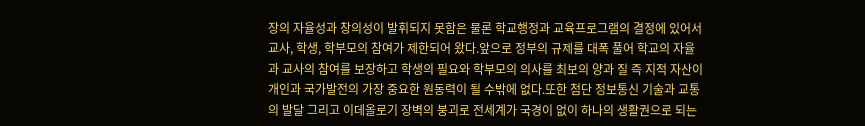장의 자율성과 창의성이 발휘되지 못함은 물론 학교행정과 교육프로그램의 결정에 있어서 교사, 학생, 학부모의 참여가 제한되어 왔다.앞으로 정부의 규제를 대폭 풀어 학교의 자율과 교사의 참여를 보장하고 학생의 필요와 학부모의 의사를 최보의 양과 질 즉 지적 자산이 개인과 국가발전의 가장 중요한 원동력이 될 수밖에 없다.또한 첨단 정보통신 기술과 교통의 발달 그리고 이데올로기 장벽의 붕괴로 전세계가 국경이 없이 하나의 생활권으로 되는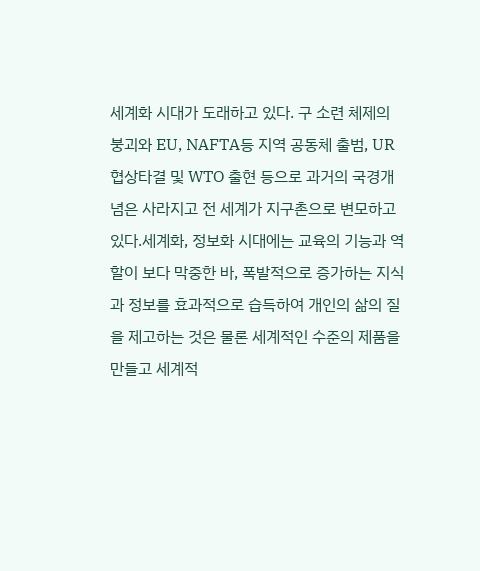세계화 시대가 도래하고 있다. 구 소련 체제의 붕괴와 EU, NAFTA등 지역 공동체 출범, UR협상타결 및 WTO 출현 등으로 과거의 국경개념은 사라지고 전 세계가 지구촌으로 변모하고 있다.세계화, 정보화 시대에는 교육의 기능과 역할이 보다 막중한 바, 폭발적으로 증가하는 지식과 정보를 효과적으로 습득하여 개인의 삶의 질을 제고하는 것은 물론 세계적인 수준의 제품을 만들고 세계적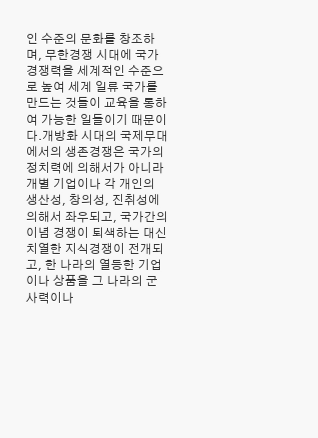인 수준의 문화를 창조하며, 무한경쟁 시대에 국가경쟁력을 세계적인 수준으로 높여 세계 일류 국가를 만드는 것들이 교육을 통하여 가능한 일들이기 때문이다.개방화 시대의 국제무대에서의 생존경쟁은 국가의 정치력에 의해서가 아니라 개별 기업이나 각 개인의 생산성, 창의성, 진취성에 의해서 좌우되고, 국가간의 이념 경쟁이 퇴색하는 대신 치열한 지식경쟁이 전개되고, 한 나라의 열등한 기업이나 상품을 그 나라의 군사력이나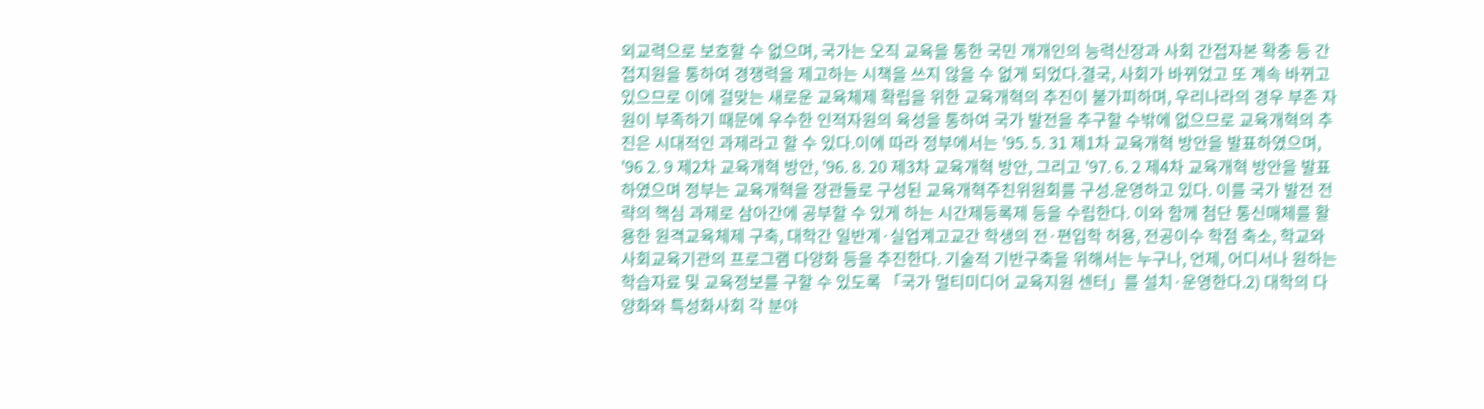외교력으로 보호할 수 없으며, 국가는 오직 교육을 통한 국민 개개인의 능력신장과 사회 간접자본 확충 등 간접지원을 통하여 경쟁력을 제고하는 시책을 쓰지 않을 수 없게 되었다.결국, 사회가 바뀌었고 또 계속 바뀌고 있으므로 이에 걸맞는 새로운 교육체제 확립을 위한 교육개혁의 추진이 불가피하며, 우리나라의 경우 부존 자원이 부족하기 때문에 우수한 인적자원의 육성을 통하여 국가 발전을 추구할 수밖에 없으므로 교육개혁의 추진은 시대적인 과제라고 할 수 있다.이에 따라 정부에서는 '95. 5. 31 제1차 교육개혁 방안을 발표하였으며, '96 2. 9 제2차 교육개혁 방안, '96. 8. 20 제3차 교육개혁 방안, 그리고 '97. 6. 2 제4차 교육개혁 방안을 발표하였으며 정부는 교육개혁을 장관들로 구성된 교육개혁주친위원회를 구성.운영하고 있다. 이를 국가 발전 전략의 핵심 과제로 삼아간에 공부할 수 있게 하는 시간제등록제 등을 수립한다. 이와 함께 첨단 통신매체를 활용한 원격교육체제 구축, 대학간 일반계·실업계고교간 학생의 전·편입학 허용, 전공이수 학점 축소, 학교와 사회교육기관의 프로그램 다양화 등을 추진한다. 기술적 기반구축을 위해서는 누구나, 언제, 어디서나 원하는 학습자료 및 교육정보를 구할 수 있도록 「국가 멀티미디어 교육지원 센터」를 설치·운영한다.2) 대학의 다양화와 특성화사회 각 분야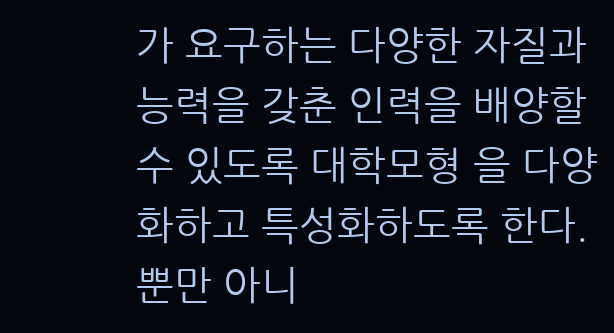가 요구하는 다양한 자질과 능력을 갖춘 인력을 배양할 수 있도록 대학모형 을 다양화하고 특성화하도록 한다. 뿐만 아니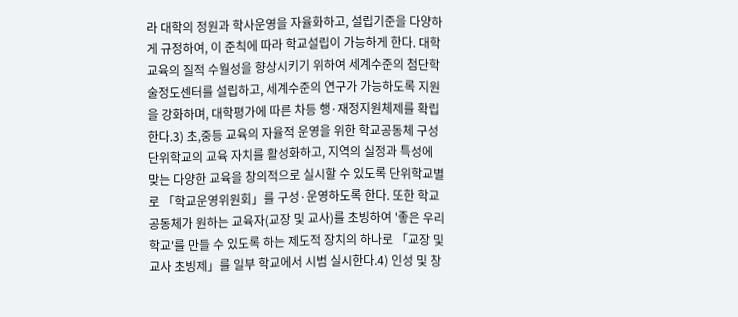라 대학의 정원과 학사운영을 자율화하고, 설립기준을 다양하게 규정하여, 이 준칙에 따라 학교설립이 가능하게 한다. 대학교육의 질적 수월성을 향상시키기 위하여 세계수준의 첨단학술정도센터를 설립하고, 세계수준의 연구가 가능하도록 지원을 강화하며, 대학평가에 따른 차등 행·재정지원체제를 확립한다.3) 초,중등 교육의 자율적 운영을 위한 학교공동체 구성단위학교의 교육 자치를 활성화하고, 지역의 실정과 특성에 맞는 다양한 교육을 창의적으로 실시할 수 있도록 단위학교별로 「학교운영위원회」를 구성·운영하도록 한다. 또한 학교공동체가 원하는 교육자(교장 및 교사)를 초빙하여 '좋은 우리학교'를 만들 수 있도록 하는 제도적 장치의 하나로 「교장 및 교사 초빙제」를 일부 학교에서 시범 실시한다.4) 인성 및 창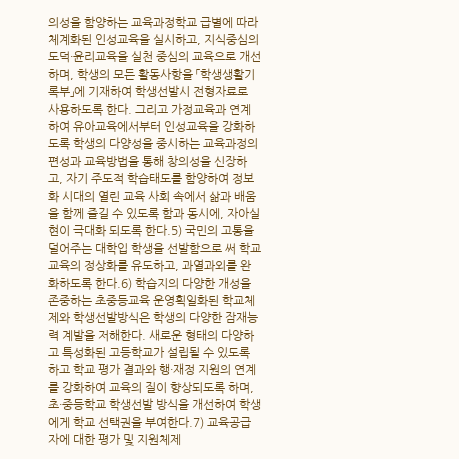의성을 함양하는 교육과정학교 급별에 따라 체계화된 인성교육을 실시하고, 지식중심의 도덕·윤리교육을 실천 중심의 교육으로 개선하며, 학생의 모든 활동사항을 「학생생활기록부」에 기재하여 학생선발시 전형자료로 사용하도록 한다. 그리고 가정교육과 연계하여 유아교육에서부터 인성교육을 강화하도록 학생의 다양성을 중시하는 교육과정의 편성과 교육방법을 통해 창의성을 신장하고, 자기 주도적 학습태도를 함양하여 정보화 시대의 열린 교육 사회 속에서 삶과 배움을 함께 즐길 수 있도록 함과 동시에, 자아실현이 극대화 되도록 한다.5) 국민의 고통을 덜어주는 대학입 학생을 선발함으로 써 학교교육의 정상화를 유도하고, 과열과외를 완화하도록 한다.6) 학습지의 다양한 개성을 존중하는 초중등교육 운영획일화된 학교체제와 학생선발방식은 학생의 다양한 잠재능력 계발을 저해한다. 새로운 형태의 다양하고 특성화된 고등학교가 설립될 수 있도록 하고 학교 평가 결과와 행·재정 지원의 연계를 강화하여 교육의 질이 향상되도록 하며, 초·중등학교 학생선발 방식을 개선하여 학생에게 학교 선택권을 부여한다.7) 교육공급자에 대한 평가 및 지원체제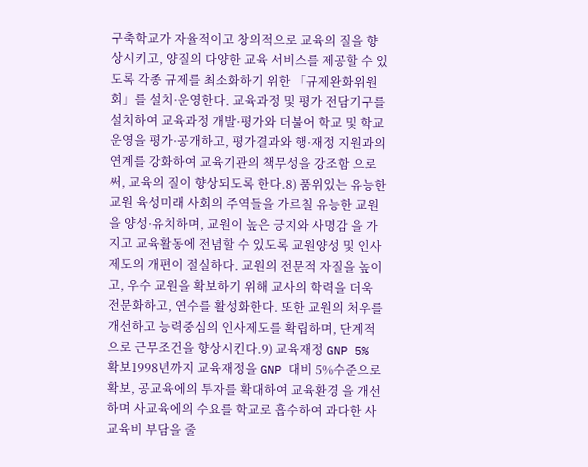구축학교가 자율적이고 창의적으로 교육의 질을 향상시키고, 양질의 다양한 교육 서비스를 제공할 수 있도록 각종 규제를 최소화하기 위한 「규제완화위원회」를 설치·운영한다. 교육과정 및 평가 전담기구를 설치하여 교육과정 개발·평가와 더불어 학교 및 학교 운영을 평가·공개하고, 평가결과와 행·재정 지원과의 연계를 강화하여 교육기관의 책무성을 강조함 으로써, 교육의 질이 향상되도록 한다.8) 품위있는 유능한 교원 육성미래 사회의 주역들을 가르칠 유능한 교원을 양성·유치하며, 교원이 높은 긍지와 사명감 을 가지고 교육활동에 전념할 수 있도록 교원양성 및 인사제도의 개편이 절실하다. 교원의 전문적 자질을 높이고, 우수 교원을 확보하기 위해 교사의 학력을 더욱 전문화하고, 연수를 활성화한다. 또한 교원의 처우를 개선하고 능력중심의 인사제도를 확립하며, 단계적으로 근무조건을 향상시킨다.9) 교육재정 GNP 5% 확보1998년까지 교육재정을 GNP 대비 5%수준으로 확보, 공교육에의 투자를 확대하여 교육환경 을 개선하며 사교육에의 수요를 학교로 흡수하여 과다한 사교육비 부담을 줄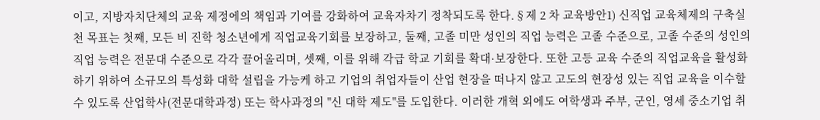이고, 지방자치단체의 교육 제정에의 책임과 기여를 강화하여 교육자차기 정착되도록 한다.§제 2 차 교육방안1) 신직업 교육체제의 구축실천 목표는 첫째, 모든 비 진학 청소년에게 직업교육기회를 보장하고, 둘째, 고졸 미만 성인의 직업 능력은 고졸 수준으로, 고졸 수준의 성인의 직업 능력은 전문대 수준으로 각각 끌어올리며, 셋째, 이를 위해 각급 학교 기회를 확대·보장한다. 또한 고등 교육 수준의 직업교육을 활성화하기 위하여 소규모의 특성화 대학 설립을 가능케 하고 기업의 취업자들이 산업 현장을 떠나지 않고 고도의 현장성 있는 직업 교육을 이수할 수 있도록 산업학사(전문대학과정) 또는 학사과정의 "신 대학 제도"를 도입한다. 이러한 개혁 외에도 여학생과 주부, 군인, 영세 중소기업 취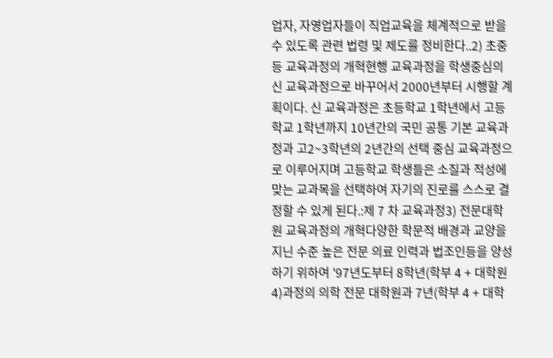업자, 자영업자들이 직업교육을 체계적으로 받을 수 있도록 관련 법령 및 제도를 정비한다..2) 초중등 교육과정의 개혁현행 교육과정을 학생중심의 신 교육과정으로 바꾸어서 2000년부터 시행할 계획이다. 신 교육과정은 초등학교 1학년에서 고등학교 1학년까지 10년간의 국민 공통 기본 교육과정과 고2~3학년의 2년간의 선택 중심 교육과정으로 이루어지며 고등학교 학생들은 소질과 적성에 맞는 교과목을 선택하여 자기의 진로를 스스로 결정할 수 있게 된다.:제 7 차 교육과정3) 전문대학원 교육과정의 개혁다양한 학문적 배경과 교양을 지닌 수준 높은 전문 의료 인력과 법조인등을 양성하기 위하여 '97년도부터 8학년(학부 4 + 대학원 4)과정의 의학 전문 대학원과 7년(학부 4 + 대학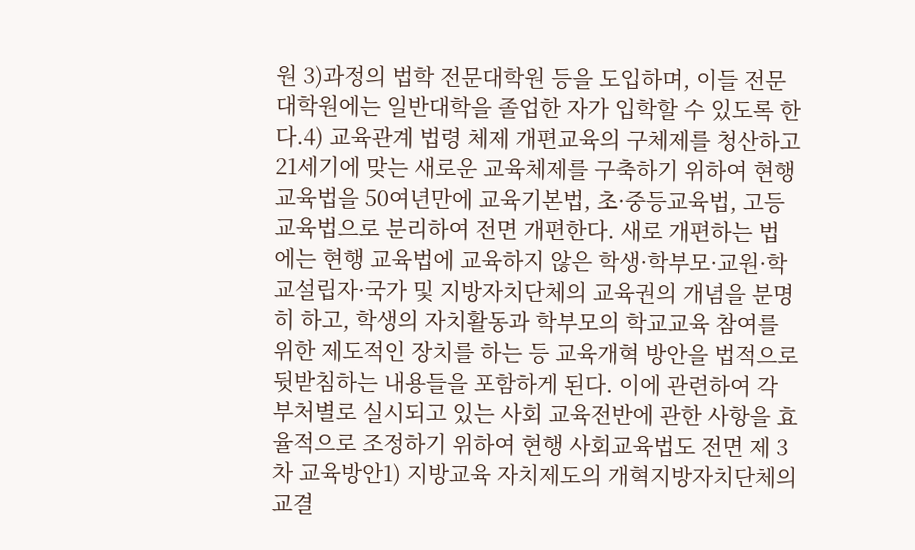원 3)과정의 법학 전문대학원 등을 도입하며, 이들 전문대학원에는 일반대학을 졸업한 자가 입학할 수 있도록 한다.4) 교육관계 법령 체제 개편교육의 구체제를 청산하고 21세기에 맞는 새로운 교육체제를 구축하기 위하여 현행 교육법을 50여년만에 교육기본법, 초·중등교육법, 고등교육법으로 분리하여 전면 개편한다. 새로 개편하는 법에는 현행 교육법에 교육하지 않은 학생·학부모·교원·학교설립자·국가 및 지방자치단체의 교육권의 개념을 분명히 하고, 학생의 자치활동과 학부모의 학교교육 참여를 위한 제도적인 장치를 하는 등 교육개혁 방안을 법적으로 뒷받침하는 내용들을 포함하게 된다. 이에 관련하여 각 부처별로 실시되고 있는 사회 교육전반에 관한 사항을 효율적으로 조정하기 위하여 현행 사회교육법도 전면 제 3 차 교육방안1) 지방교육 자치제도의 개혁지방자치단체의 교결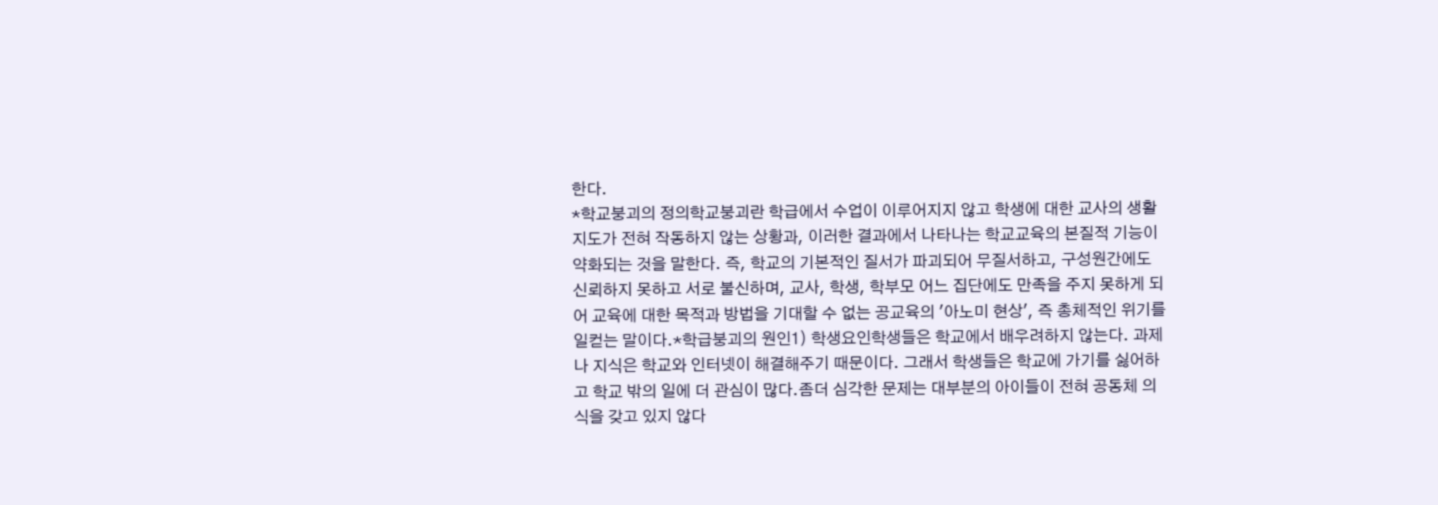한다.
*학교붕괴의 정의학교붕괴란 학급에서 수업이 이루어지지 않고 학생에 대한 교사의 생활지도가 전혀 작동하지 않는 상황과, 이러한 결과에서 나타나는 학교교육의 본질적 기능이 약화되는 것을 말한다. 즉, 학교의 기본적인 질서가 파괴되어 무질서하고, 구성원간에도 신뢰하지 못하고 서로 불신하며, 교사, 학생, 학부모 어느 집단에도 만족을 주지 못하게 되어 교육에 대한 목적과 방법을 기대할 수 없는 공교육의 '아노미 현상', 즉 총체적인 위기를 일컫는 말이다.*학급붕괴의 원인1) 학생요인학생들은 학교에서 배우려하지 않는다. 과제나 지식은 학교와 인터넷이 해결해주기 때문이다. 그래서 학생들은 학교에 가기를 싫어하고 학교 밖의 일에 더 관심이 많다.좀더 심각한 문제는 대부분의 아이들이 전혀 공동체 의식을 갖고 있지 않다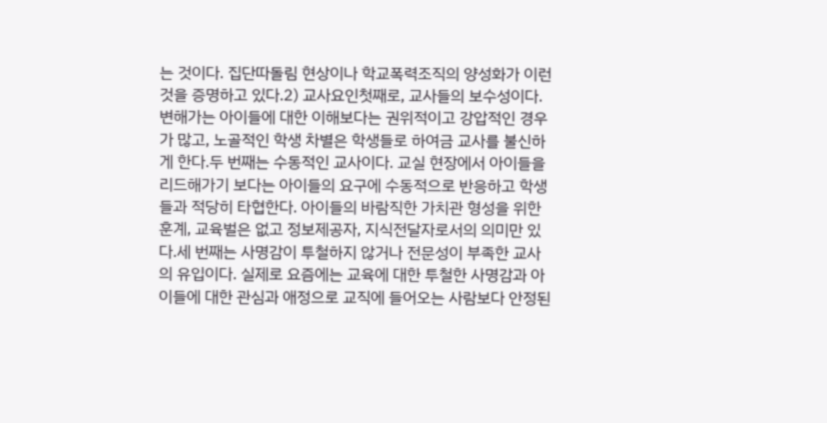는 것이다. 집단따돌림 현상이나 학교폭력조직의 양성화가 이런 것을 증명하고 있다.2) 교사요인첫째로, 교사들의 보수성이다. 변해가는 아이들에 대한 이해보다는 권위적이고 강압적인 경우가 많고, 노골적인 학생 차별은 학생들로 하여금 교사를 불신하게 한다.두 번째는 수동적인 교사이다. 교실 현장에서 아이들을 리드해가기 보다는 아이들의 요구에 수동적으로 반응하고 학생들과 적당히 타협한다. 아이들의 바람직한 가치관 형성을 위한 훈계, 교육벌은 없고 정보제공자, 지식전달자로서의 의미만 있다.세 번째는 사명감이 투철하지 않거나 전문성이 부족한 교사의 유입이다. 실제로 요즘에는 교육에 대한 투철한 사명감과 아이들에 대한 관심과 애정으로 교직에 들어오는 사람보다 안정된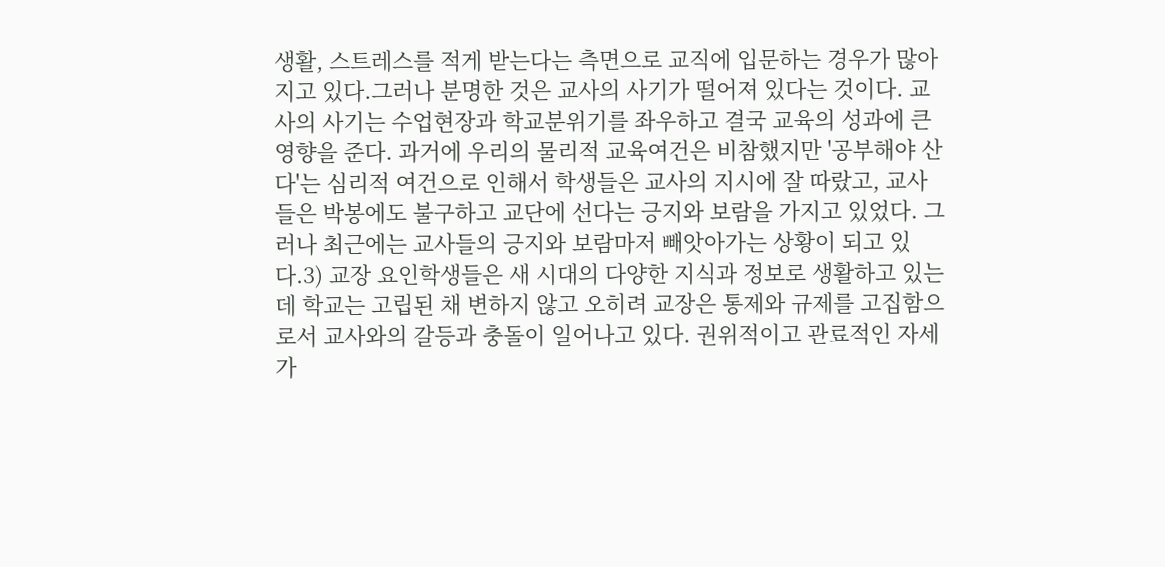생활, 스트레스를 적게 받는다는 측면으로 교직에 입문하는 경우가 많아지고 있다.그러나 분명한 것은 교사의 사기가 떨어져 있다는 것이다. 교사의 사기는 수업현장과 학교분위기를 좌우하고 결국 교육의 성과에 큰 영향을 준다. 과거에 우리의 물리적 교육여건은 비참했지만 '공부해야 산다'는 심리적 여건으로 인해서 학생들은 교사의 지시에 잘 따랐고, 교사들은 박봉에도 불구하고 교단에 선다는 긍지와 보람을 가지고 있었다. 그러나 최근에는 교사들의 긍지와 보람마저 빼앗아가는 상황이 되고 있다.3) 교장 요인학생들은 새 시대의 다양한 지식과 정보로 생활하고 있는데 학교는 고립된 채 변하지 않고 오히려 교장은 통제와 규제를 고집함으로서 교사와의 갈등과 충돌이 일어나고 있다. 권위적이고 관료적인 자세가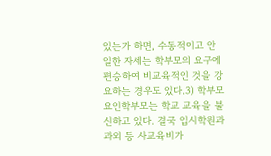있는가 하면, 수동적이고 안일한 자세는 학부모의 요구에 편승하여 비교육적인 것을 강요하는 경우도 있다.3) 학부모 요인학부모는 학교 교육을 불신하고 있다. 결국 입시학원과 과외 등 사교육비가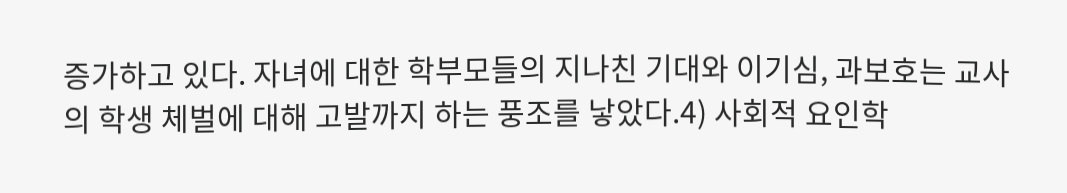증가하고 있다. 자녀에 대한 학부모들의 지나친 기대와 이기심, 과보호는 교사의 학생 체벌에 대해 고발까지 하는 풍조를 낳았다.4) 사회적 요인학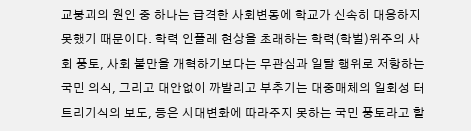교붕괴의 원인 중 하나는 급격한 사회변동에 학교가 신속히 대응하지 못했기 때문이다. 학력 인플레 현상을 초래하는 학력(학벌)위주의 사회 풍토, 사회 불만을 개혁하기보다는 무관심과 일탈 행위로 저항하는 국민 의식, 그리고 대안없이 까발리고 부추기는 대중매체의 일회성 터트리기식의 보도, 등은 시대변화에 따라주지 못하는 국민 풍토라고 할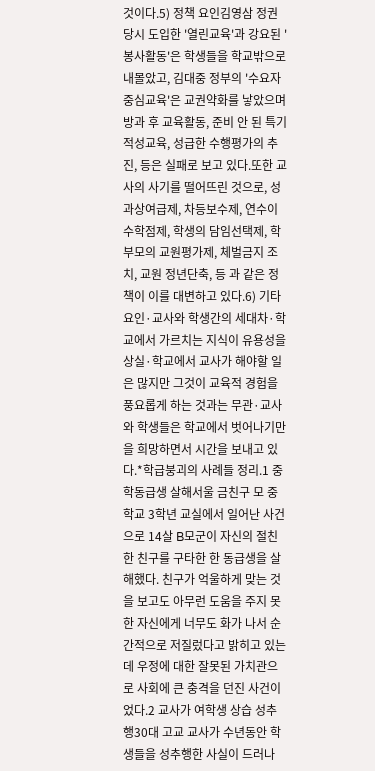것이다.5) 정책 요인김영삼 정권당시 도입한 '열린교육'과 강요된 '봉사활동'은 학생들을 학교밖으로 내몰았고, 김대중 정부의 '수요자 중심교육'은 교권약화를 낳았으며 방과 후 교육활동, 준비 안 된 특기적성교육, 성급한 수행평가의 추진, 등은 실패로 보고 있다.또한 교사의 사기를 떨어뜨린 것으로, 성과상여급제, 차등보수제, 연수이수학점제, 학생의 담임선택제, 학부모의 교원평가제, 체벌금지 조치, 교원 정년단축, 등 과 같은 정책이 이를 대변하고 있다.6) 기타 요인·교사와 학생간의 세대차·학교에서 가르치는 지식이 유용성을 상실·학교에서 교사가 해야할 일은 많지만 그것이 교육적 경험을 풍요롭게 하는 것과는 무관·교사와 학생들은 학교에서 벗어나기만을 희망하면서 시간을 보내고 있다.*학급붕괴의 사례들 정리.1 중학동급생 살해서울 금친구 모 중학교 3학년 교실에서 일어난 사건으로 14살 B모군이 자신의 절친한 친구를 구타한 한 동급생을 살해했다. 친구가 억울하게 맞는 것을 보고도 아무런 도움을 주지 못한 자신에게 너무도 화가 나서 순간적으로 저질렀다고 밝히고 있는데 우정에 대한 잘못된 가치관으로 사회에 큰 충격을 던진 사건이었다.2 교사가 여학생 상습 성추행30대 고교 교사가 수년동안 학생들을 성추행한 사실이 드러나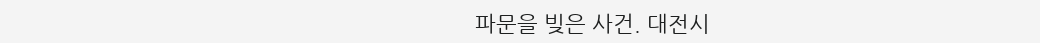파문을 빚은 사건. 대전시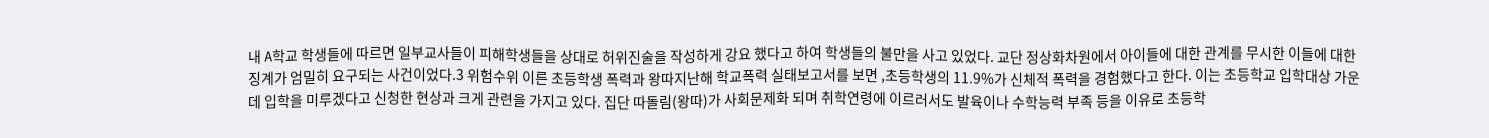내 A학교 학생들에 따르면 일부교사들이 피해학생들을 상대로 허위진술을 작성하게 강요 했다고 하여 학생들의 불만을 사고 있었다. 교단 정상화차원에서 아이들에 대한 관계를 무시한 이들에 대한 징계가 엄밀히 요구되는 사건이었다.3 위험수위 이른 초등학생 폭력과 왕따지난해 학교폭력 실태보고서를 보면 ,초등학생의 11.9%가 신체적 폭력을 경험했다고 한다. 이는 초등학교 입학대상 가운데 입학을 미루겠다고 신청한 현상과 크게 관련을 가지고 있다. 집단 따돌림(왕따)가 사회문제화 되며 취학연령에 이르러서도 발육이나 수학능력 부족 등을 이유로 초등학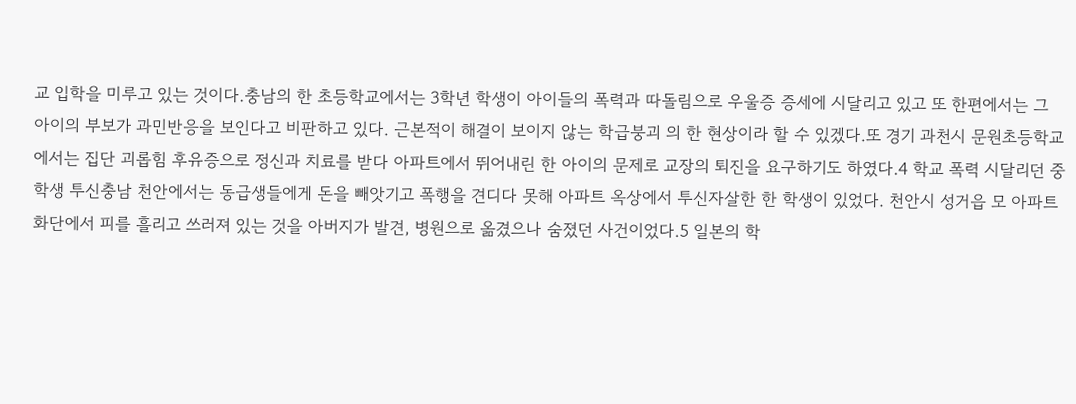교 입학을 미루고 있는 것이다.충남의 한 초등학교에서는 3학년 학생이 아이들의 폭력과 따돌림으로 우울증 증세에 시달리고 있고 또 한편에서는 그 아이의 부보가 과민반응을 보인다고 비판하고 있다. 근본적이 해결이 보이지 않는 학급붕괴 의 한 현상이라 할 수 있겠다.또 경기 과천시 문원초등학교에서는 집단 괴롭힘 후유증으로 정신과 치료를 받다 아파트에서 뛰어내린 한 아이의 문제로 교장의 퇴진을 요구하기도 하였다.4 학교 폭력 시달리던 중학생 투신충남 천안에서는 동급생들에게 돈을 빼앗기고 폭행을 견디다 못해 아파트 옥상에서 투신자살한 한 학생이 있었다. 천안시 성거읍 모 아파트 화단에서 피를 흘리고 쓰러져 있는 것을 아버지가 발견, 병원으로 옮겼으나 숨졌던 사건이었다.5 일본의 학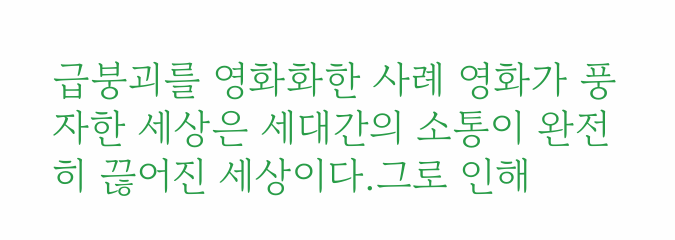급붕괴를 영화화한 사례 영화가 풍자한 세상은 세대간의 소통이 완전히 끊어진 세상이다.그로 인해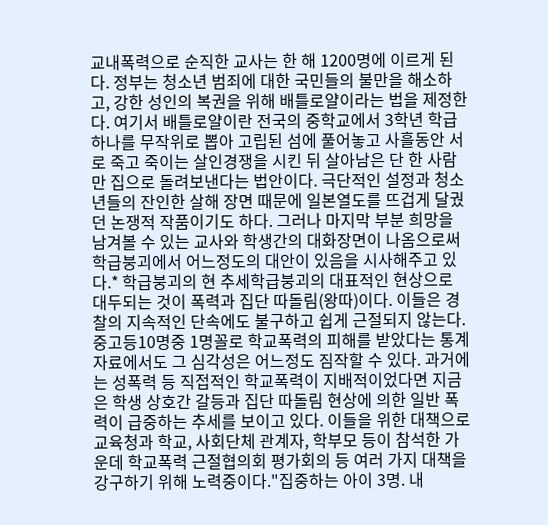교내폭력으로 순직한 교사는 한 해 1200명에 이르게 된다. 정부는 청소년 범죄에 대한 국민들의 불만을 해소하고, 강한 성인의 복권을 위해 배틀로얄이라는 법을 제정한다. 여기서 배틀로얄이란 전국의 중학교에서 3학년 학급 하나를 무작위로 뽑아 고립된 섬에 풀어놓고 사흘동안 서로 죽고 죽이는 살인경쟁을 시킨 뒤 살아남은 단 한 사람만 집으로 돌려보낸다는 법안이다. 극단적인 설정과 청소년들의 잔인한 살해 장면 때문에 일본열도를 뜨겁게 달궜던 논쟁적 작품이기도 하다. 그러나 마지막 부분 희망을 남겨볼 수 있는 교사와 학생간의 대화장면이 나옴으로써 학급붕괴에서 어느정도의 대안이 있음을 시사해주고 있다.* 학급붕괴의 현 추세학급붕괴의 대표적인 현상으로 대두되는 것이 폭력과 집단 따돌림(왕따)이다. 이들은 경찰의 지속적인 단속에도 불구하고 쉽게 근절되지 않는다.중고등10명중 1명꼴로 학교폭력의 피해를 받았다는 통계자료에서도 그 심각성은 어느정도 짐작할 수 있다. 과거에는 성폭력 등 직접적인 학교폭력이 지배적이었다면 지금은 학생 상호간 갈등과 집단 따돌림 현상에 의한 일반 폭력이 급중하는 추세를 보이고 있다. 이들을 위한 대책으로 교육청과 학교, 사회단체 관계자, 학부모 등이 참석한 가운데 학교폭력 근절협의회 평가회의 등 여러 가지 대책을 강구하기 위해 노력중이다."집중하는 아이 3명. 내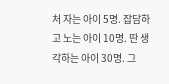처 자는 아이 5명. 잡담하고 노는 아이 10명. 딴 생각하는 아이 30명. 그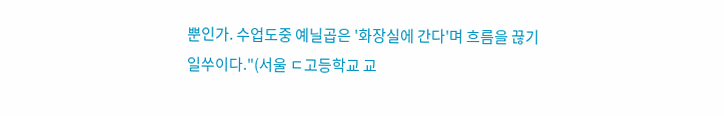뿐인가. 수업도중 예닐곱은 '화장실에 간다'며 흐름을 끊기 일쑤이다."(서울 ㄷ고등학교 교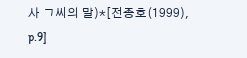사 ㄱ씨의 말)*[전종호(1999), p.9]